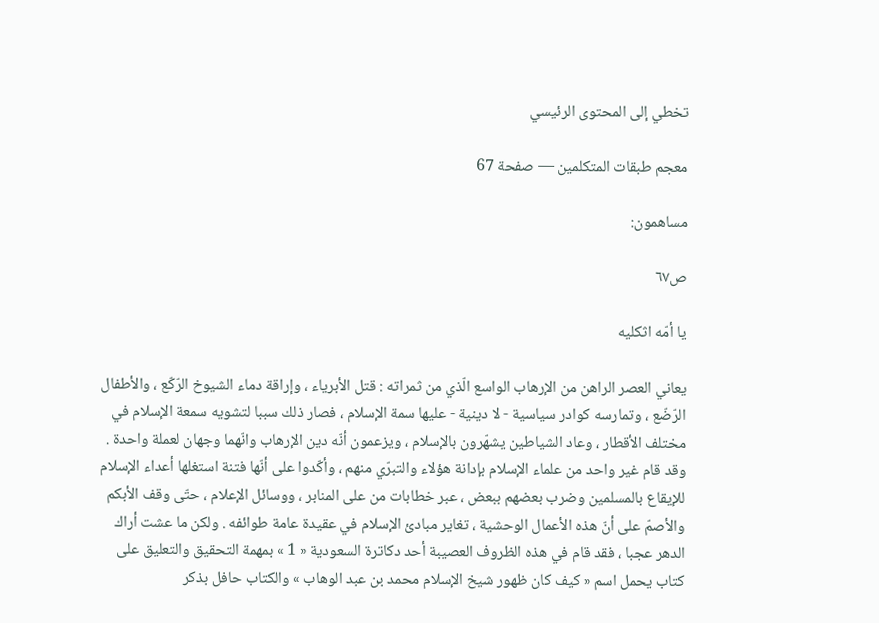تخطي إلى المحتوى الرئيسي

معجم طبقات المتكلمين — صفحة 67

مساهمون:

ص٦٧

يا أمّه اثكليه

يعاني العصر الراهن من الإرهاب الواسع الّذي من ثمراته : قتل الأبرياء ، وإراقة دماء الشيوخ الرّكّع ، والأطفال الرّضّع ، وتمارسه كوادر سياسية - لا دينية - عليها سمة الإسلام ، فصار ذلك سببا لتشويه سمعة الإسلام في مختلف الأقطار ، وعاد الشياطين يشهّرون بالإسلام ، ويزعمون أنّه دين الإرهاب وانّهما وجهان لعملة واحدة . وقد قام غير واحد من علماء الإسلام بإدانة هؤلاء والتبرّي منهم ، وأكّدوا على أنّها فتنة استغلها أعداء الإسلام للإيقاع بالمسلمين وضرب بعضهم ببعض ، عبر خطابات من على المنابر ، ووسائل الإعلام ، حتّى وقف الأبكم والأصمّ على أنّ هذه الأعمال الوحشية ، تغاير مبادئ الإسلام في عقيدة عامة طوائفه . ولكن ما عشت أراك الدهر عجبا ، فقد قام في هذه الظروف العصيبة أحد دكاترة السعودية « 1 » بمهمة التحقيق والتعليق على كتاب يحمل اسم « كيف كان ظهور شيخ الإسلام محمد بن عبد الوهاب » والكتاب حافل بذكر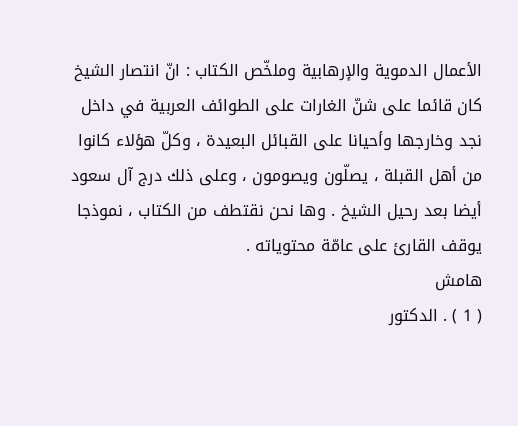الأعمال الدموية والإرهابية وملخّص الكتاب : انّ انتصار الشيخ كان قائما على شنّ الغارات على الطوائف العربية في داخل نجد وخارجها وأحيانا على القبائل البعيدة ، وكلّ هؤلاء كانوا من أهل القبلة ، يصلّون ويصومون ، وعلى ذلك درج آل سعود أيضا بعد رحيل الشيخ . وها نحن نقتطف من الكتاب ، نموذجا يوقف القارئ على عامّة محتوياته .
هامش
( 1 ) . الدكتور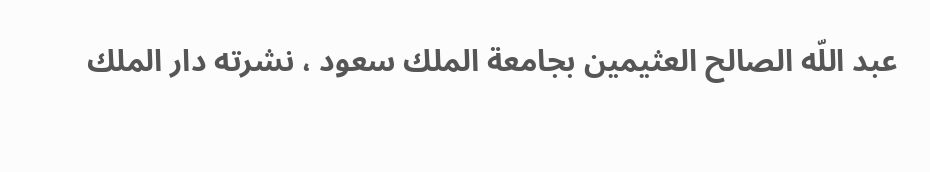عبد اللّه الصالح العثيمين بجامعة الملك سعود ، نشرته دار الملك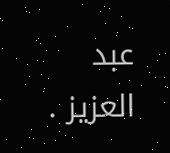عبد العزيز .